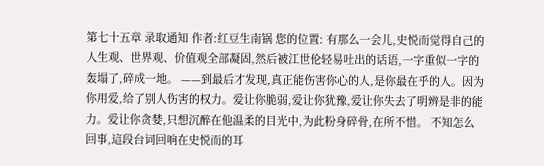第七十五章 录取通知 作者:红豆生南锅 您的位置: 有那么一会儿,史悦而觉得自己的人生观、世界观、价值观全部凝固,然后被江世伦轻易吐出的话语,一字重似一字的轰塌了,碎成一地。 ——到最后才发现,真正能伤害你心的人,是你最在乎的人。因为你用爱,给了别人伤害的权力。爱让你脆弱,爱让你犹豫,爱让你失去了明辨是非的能力。爱让你贪婪,只想沉醉在他温柔的目光中,为此粉身碎骨,在所不惜。 不知怎么回事,這段台词回响在史悦而的耳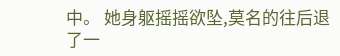中。 她身躯摇摇欲坠,莫名的往后退了一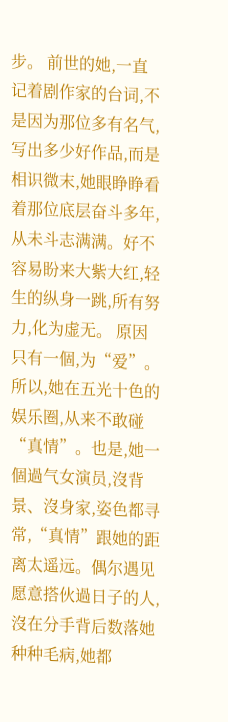步。 前世的她,一直记着剧作家的台词,不是因为那位多有名气,写出多少好作品,而是相识微末,她眼睁睁看着那位底层奋斗多年,从未斗志满满。好不容易盼来大紫大红,轻生的纵身一跳,所有努力,化为虚无。 原因只有一個,为“爱”。 所以,她在五光十色的娱乐圈,从来不敢碰“真情”。也是,她一個過气女演员,沒背景、沒身家,姿色都寻常,“真情”跟她的距离太遥远。偶尔遇见愿意搭伙過日子的人,沒在分手背后数落她种种毛病,她都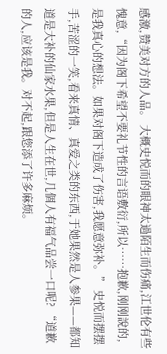感激,赞美对方的人品。 大概史悦而的眼神太過陌生而伤痛,江世伦有些愧意,“因为阁下希望不要礼节性的言语敷衍,所以……抱歉,刚刚說的,是我真心的想法。如果对阁下造成了伤害,我愿意弥补。” 史悦而摆摆手,苦涩的一笑,看来真情、真爱之类的东西,于她果然是人参果——都知道是大补的仙家水果,但是人生在世,几個人有福气品尝一口呢? “道歉的人,应该是我。对不起,跟您添了许多麻烦。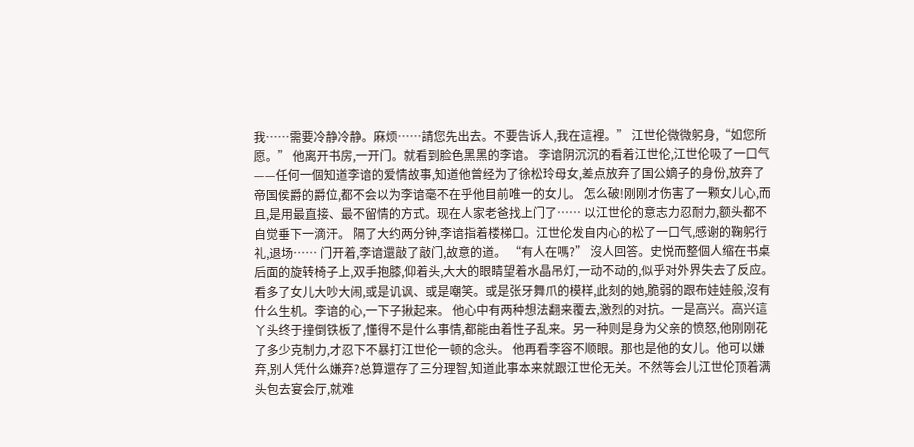我……需要冷静冷静。麻烦……請您先出去。不要告诉人,我在這裡。” 江世伦微微躬身,“如您所愿。” 他离开书房,一开门。就看到脸色黑黑的李谙。 李谙阴沉沉的看着江世伦,江世伦吸了一口气——任何一個知道李谙的爱情故事,知道他曾经为了徐松玲母女,差点放弃了国公嫡子的身份,放弃了帝国侯爵的爵位,都不会以为李谙毫不在乎他目前唯一的女儿。 怎么破!刚刚才伤害了一颗女儿心,而且,是用最直接、最不留情的方式。现在人家老爸找上门了…… 以江世伦的意志力忍耐力,额头都不自觉垂下一滴汗。 隔了大约两分钟,李谙指着楼梯口。江世伦发自内心的松了一口气,感谢的鞠躬行礼,退场…… 门开着,李谙還敲了敲门,故意的道。 “有人在嗎?” 沒人回答。史悦而整個人缩在书桌后面的旋转椅子上,双手抱膝,仰着头,大大的眼睛望着水晶吊灯,一动不动的,似乎对外界失去了反应。 看多了女儿大吵大闹,或是讥讽、或是嘲笑。或是张牙舞爪的模样,此刻的她,脆弱的跟布娃娃般,沒有什么生机。李谙的心,一下子揪起来。 他心中有两种想法翻来覆去,激烈的对抗。一是高兴。高兴這丫头终于撞倒铁板了,懂得不是什么事情,都能由着性子乱来。另一种则是身为父亲的愤怒,他刚刚花了多少克制力,才忍下不暴打江世伦一顿的念头。 他再看李容不顺眼。那也是他的女儿。他可以嫌弃,别人凭什么嫌弃?总算還存了三分理智,知道此事本来就跟江世伦无关。不然等会儿江世伦顶着满头包去宴会厅,就难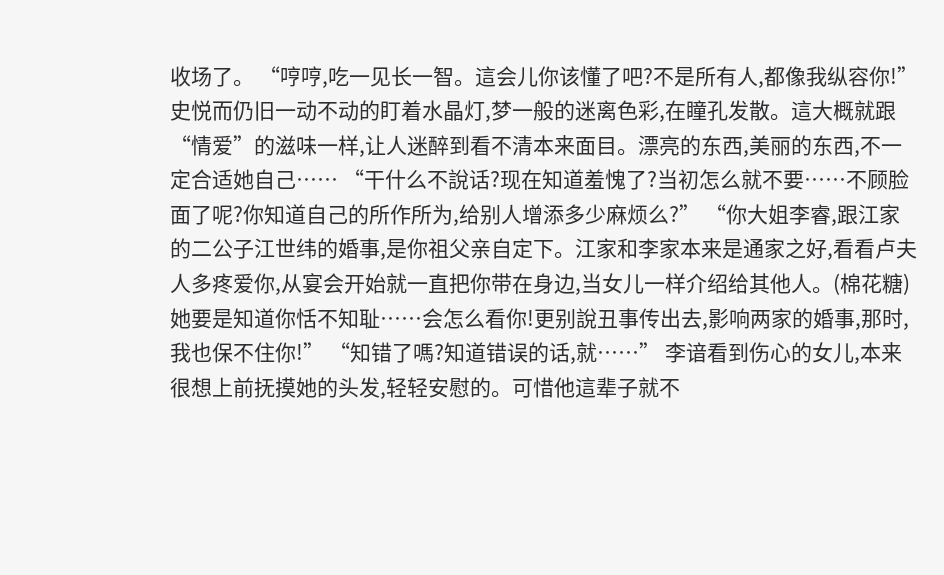收场了。 “哼哼,吃一见长一智。這会儿你该懂了吧?不是所有人,都像我纵容你!” 史悦而仍旧一动不动的盯着水晶灯,梦一般的迷离色彩,在瞳孔发散。這大概就跟“情爱”的滋味一样,让人迷醉到看不清本来面目。漂亮的东西,美丽的东西,不一定合适她自己…… “干什么不說话?现在知道羞愧了?当初怎么就不要……不顾脸面了呢?你知道自己的所作所为,给别人增添多少麻烦么?” “你大姐李睿,跟江家的二公子江世纬的婚事,是你祖父亲自定下。江家和李家本来是通家之好,看看卢夫人多疼爱你,从宴会开始就一直把你带在身边,当女儿一样介绍给其他人。(棉花糖)她要是知道你恬不知耻……会怎么看你!更别說丑事传出去,影响两家的婚事,那时,我也保不住你!” “知错了嗎?知道错误的话,就……” 李谙看到伤心的女儿,本来很想上前抚摸她的头发,轻轻安慰的。可惜他這辈子就不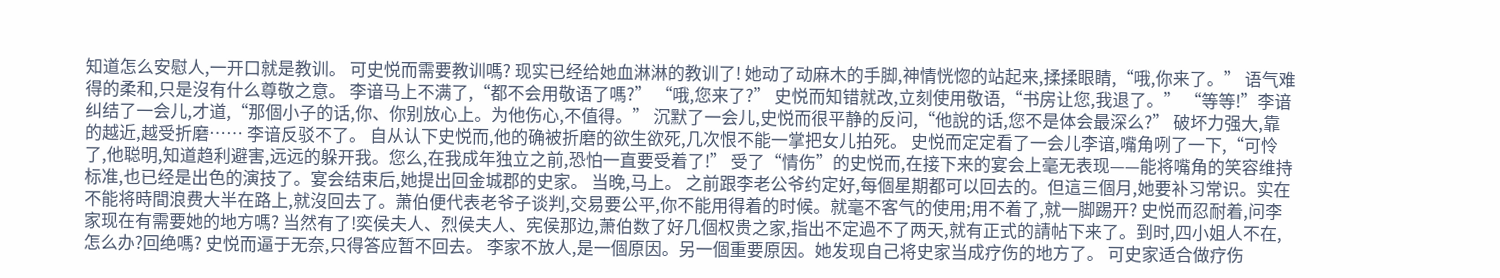知道怎么安慰人,一开口就是教训。 可史悦而需要教训嗎? 现实已经给她血淋淋的教训了! 她动了动麻木的手脚,神情恍惚的站起来,揉揉眼睛,“哦,你来了。” 语气难得的柔和,只是沒有什么尊敬之意。 李谙马上不满了,“都不会用敬语了嗎?” “哦,您来了?” 史悦而知错就改,立刻使用敬语,“书房让您,我退了。” “等等!”李谙纠结了一会儿,才道,“那個小子的话,你、你别放心上。为他伤心,不值得。” 沉默了一会儿,史悦而很平静的反问,“他說的话,您不是体会最深么?” 破坏力强大,靠的越近,越受折磨…… 李谙反驳不了。 自从认下史悦而,他的确被折磨的欲生欲死,几次恨不能一掌把女儿拍死。 史悦而定定看了一会儿李谙,嘴角咧了一下,“可怜了,他聪明,知道趋利避害,远远的躲开我。您么,在我成年独立之前,恐怕一直要受着了!” 受了“情伤”的史悦而,在接下来的宴会上毫无表现——能将嘴角的笑容维持标准,也已经是出色的演技了。宴会结束后,她提出回金城郡的史家。 当晚,马上。 之前跟李老公爷约定好,每個星期都可以回去的。但這三個月,她要补习常识。实在不能将時間浪费大半在路上,就沒回去了。萧伯便代表老爷子谈判,交易要公平,你不能用得着的时候。就毫不客气的使用;用不着了,就一脚踢开? 史悦而忍耐着,问李家现在有需要她的地方嗎? 当然有了!奕侯夫人、烈侯夫人、宪侯那边,萧伯数了好几個权贵之家,指出不定過不了两天,就有正式的請帖下来了。到时,四小姐人不在,怎么办?回绝嗎? 史悦而逼于无奈,只得答应暂不回去。 李家不放人,是一個原因。另一個重要原因。她发现自己将史家当成疗伤的地方了。 可史家适合做疗伤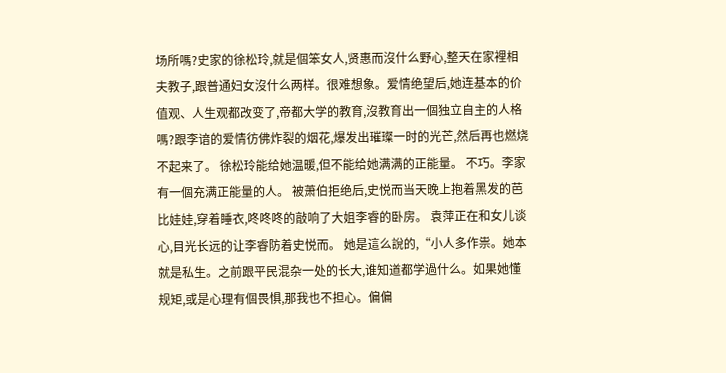场所嗎?史家的徐松玲,就是個笨女人,贤惠而沒什么野心,整天在家裡相夫教子,跟普通妇女沒什么两样。很难想象。爱情绝望后,她连基本的价值观、人生观都改变了,帝都大学的教育,沒教育出一個独立自主的人格嗎?跟李谙的爱情彷佛炸裂的烟花,爆发出璀璨一时的光芒,然后再也燃烧不起来了。 徐松玲能给她温暖,但不能给她满满的正能量。 不巧。李家有一個充满正能量的人。 被萧伯拒绝后,史悦而当天晚上抱着黑发的芭比娃娃,穿着睡衣,咚咚咚的敲响了大姐李睿的卧房。 袁萍正在和女儿谈心,目光长远的让李睿防着史悦而。 她是這么說的,“小人多作祟。她本就是私生。之前跟平民混杂一处的长大,谁知道都学過什么。如果她懂规矩,或是心理有個畏惧,那我也不担心。偏偏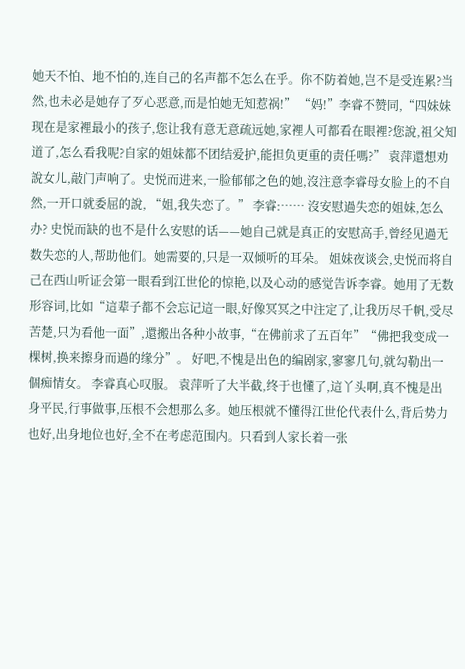她天不怕、地不怕的,连自己的名声都不怎么在乎。你不防着她,岂不是受连累?当然,也未必是她存了歹心恶意,而是怕她无知惹祸!” “妈!”李睿不赞同,“四妹妹现在是家裡最小的孩子,您让我有意无意疏远她,家裡人可都看在眼裡?您說,祖父知道了,怎么看我呢?自家的姐妹都不团结爱护,能担负更重的责任嗎?” 袁萍還想劝說女儿,敲门声响了。史悦而进来,一脸郁郁之色的她,沒注意李睿母女脸上的不自然,一开口就委屈的說, “姐,我失恋了。” 李睿:…… 沒安慰過失恋的姐妹,怎么办? 史悦而缺的也不是什么安慰的话——她自己就是真正的安慰高手,曾经见過无数失恋的人,帮助他们。她需要的,只是一双倾听的耳朵。 姐妹夜谈会,史悦而将自己在西山听证会第一眼看到江世伦的惊艳,以及心动的感觉告诉李睿。她用了无数形容词,比如“這辈子都不会忘记這一眼,好像冥冥之中注定了,让我历尽千帆,受尽苦楚,只为看他一面”,還搬出各种小故事,“在佛前求了五百年”“佛把我变成一棵树,换来擦身而過的缘分”。 好吧,不愧是出色的编剧家,寥寥几句,就勾勒出一個痴情女。 李睿真心叹服。 袁萍听了大半截,终于也懂了,這丫头啊,真不愧是出身平民,行事做事,压根不会想那么多。她压根就不懂得江世伦代表什么,背后势力也好,出身地位也好,全不在考虑范围内。只看到人家长着一张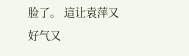脸了。 這让袁萍又好气又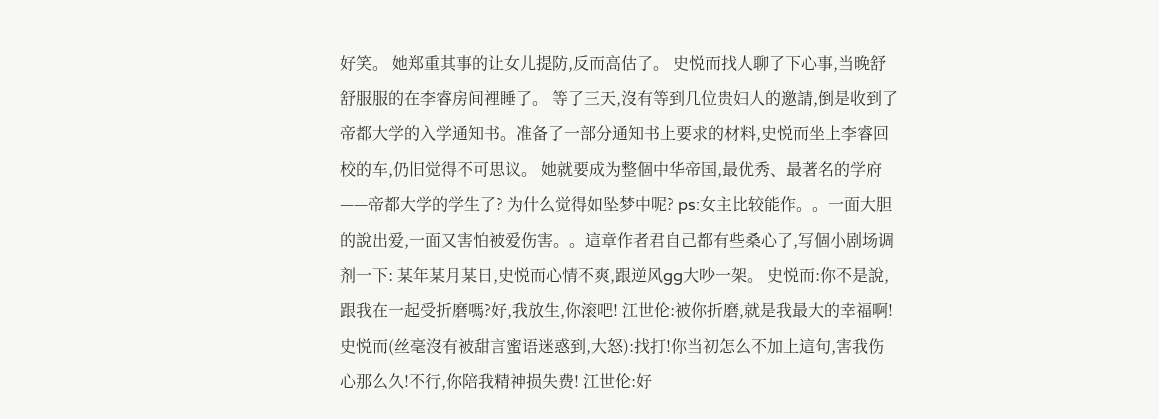好笑。 她郑重其事的让女儿提防,反而高估了。 史悦而找人聊了下心事,当晚舒舒服服的在李睿房间裡睡了。 等了三天,沒有等到几位贵妇人的邀請,倒是收到了帝都大学的入学通知书。准备了一部分通知书上要求的材料,史悦而坐上李睿回校的车,仍旧觉得不可思议。 她就要成为整個中华帝国,最优秀、最著名的学府——帝都大学的学生了? 为什么觉得如坠梦中呢? ps:女主比较能作。。一面大胆的說出爱,一面又害怕被爱伤害。。這章作者君自己都有些桑心了,写個小剧场调剂一下: 某年某月某日,史悦而心情不爽,跟逆风gg大吵一架。 史悦而:你不是說,跟我在一起受折磨嗎?好,我放生,你滚吧! 江世伦:被你折磨,就是我最大的幸福啊! 史悦而(丝毫沒有被甜言蜜语迷惑到,大怒):找打!你当初怎么不加上這句,害我伤心那么久!不行,你陪我精神损失费! 江世伦:好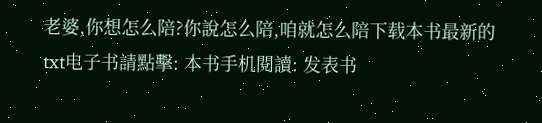老婆,你想怎么陪?你說怎么陪,咱就怎么陪下载本书最新的txt电子书請點擊: 本书手机閱讀: 发表书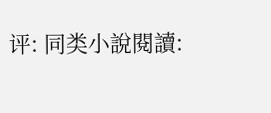评: 同类小說閱讀: